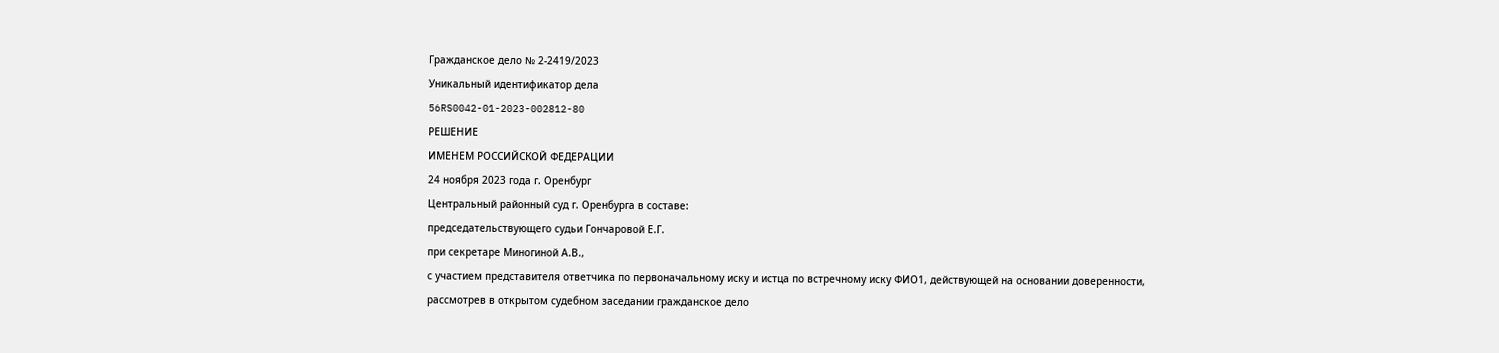Гражданское дело № 2-2419/2023
Уникальный идентификатор дела
56RS0042-01-2023-002812-80
РЕШЕНИЕ
ИМЕНЕМ РОССИЙСКОЙ ФЕДЕРАЦИИ
24 ноября 2023 года г. Оренбург
Центральный районный суд г. Оренбурга в составе:
председательствующего судьи Гончаровой Е.Г.
при секретаре Миногиной А.В.,
с участием представителя ответчика по первоначальному иску и истца по встречному иску ФИО1, действующей на основании доверенности,
рассмотрев в открытом судебном заседании гражданское дело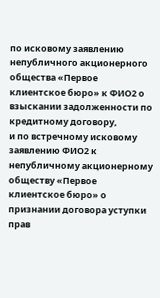по исковому заявлению непубличного акционерного общества «Первое клиентское бюро» к ФИО2 о взыскании задолженности по кредитному договору,
и по встречному исковому заявлению ФИО2 к непубличному акционерному обществу «Первое клиентское бюро» о признании договора уступки прав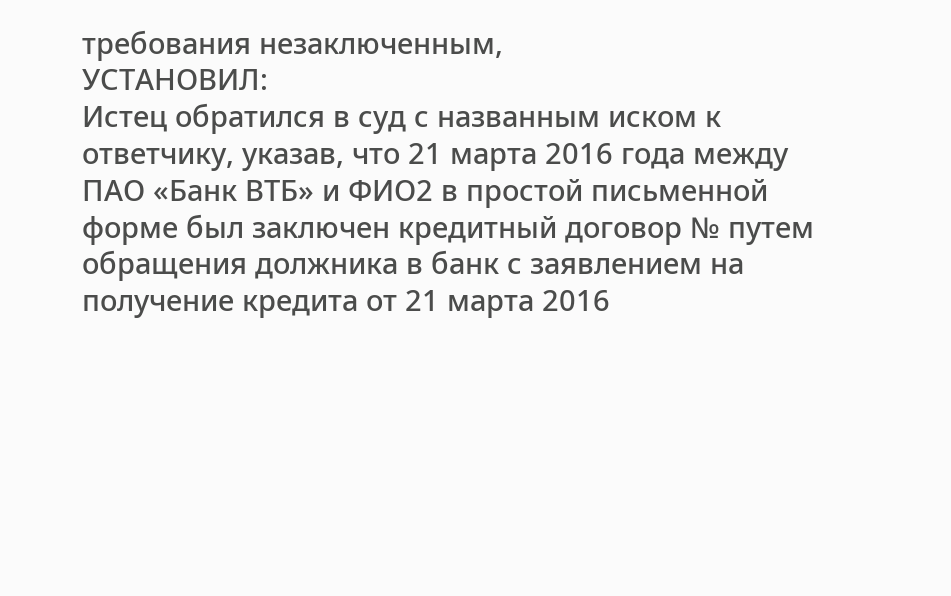требования незаключенным,
УСТАНОВИЛ:
Истец обратился в суд с названным иском к ответчику, указав, что 21 марта 2016 года между ПАО «Банк ВТБ» и ФИО2 в простой письменной форме был заключен кредитный договор № путем обращения должника в банк с заявлением на получение кредита от 21 марта 2016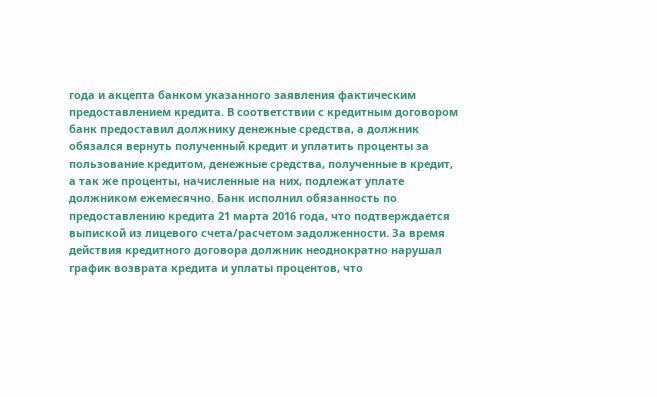года и акцепта банком указанного заявления фактическим предоставлением кредита. В соответствии с кредитным договором банк предоставил должнику денежные средства, а должник обязался вернуть полученный кредит и уплатить проценты за пользование кредитом, денежные средства, полученные в кредит, а так же проценты, начисленные на них, подлежат уплате должником ежемесячно. Банк исполнил обязанность по предоставлению кредита 21 марта 2016 года, что подтверждается выпиской из лицевого счета/расчетом задолженности. За время действия кредитного договора должник неоднократно нарушал график возврата кредита и уплаты процентов, что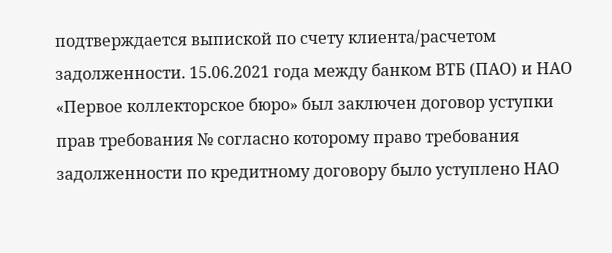подтверждается выпиской по счету клиента/расчетом задолженности. 15.06.2021 года между банком ВТБ (ПАО) и НАО «Первое коллекторское бюро» был заключен договор уступки прав требования № согласно которому право требования задолженности по кредитному договору было уступлено НАО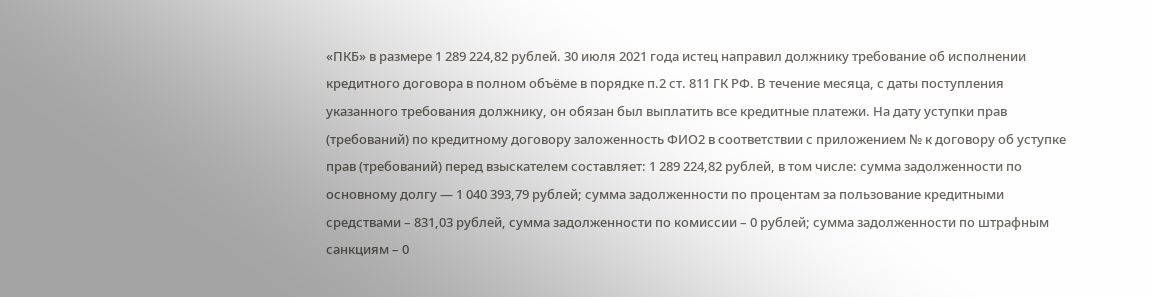«ПКБ» в размере 1 289 224,82 рублей. 30 июля 2021 года истец направил должнику требование об исполнении кредитного договора в полном объёме в порядке п.2 ст. 811 ГК РФ. В течение месяца, с даты поступления указанного требования должнику, он обязан был выплатить все кредитные платежи. На дату уступки прав (требований) по кредитному договору заложенность ФИО2 в соответствии с приложением № к договору об уступке прав (требований) перед взыскателем составляет: 1 289 224,82 рублей, в том числе: сумма задолженности по основному долгу — 1 040 393,79 рублей; сумма задолженности по процентам за пользование кредитными средствами – 831,03 рублей, сумма задолженности по комиссии – 0 рублей; сумма задолженности по штрафным санкциям – 0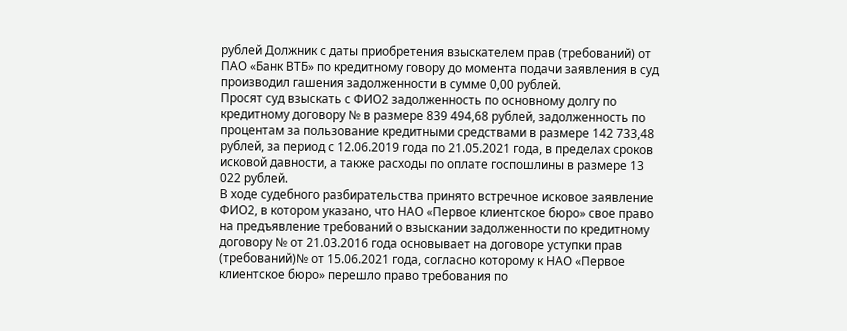рублей Должник с даты приобретения взыскателем прав (требований) от ПАО «Банк ВТБ» по кредитному говору до момента подачи заявления в суд производил гашения задолженности в сумме 0,00 рублей.
Просят суд взыскать с ФИО2 задолженность по основному долгу по кредитному договору № в размере 839 494,68 рублей, задолженность по процентам за пользование кредитными средствами в размере 142 733,48 рублей, за период с 12.06.2019 года по 21.05.2021 года, в пределах сроков исковой давности, а также расходы по оплате госпошлины в размере 13 022 рублей.
В ходе судебного разбирательства принято встречное исковое заявление ФИО2, в котором указано, что НАО «Первое клиентское бюро» свое право на предъявление требований о взыскании задолженности по кредитному договору № от 21.03.2016 года основывает на договоре уступки прав (требований)№ от 15.06.2021 года, согласно которому к НАО «Первое клиентское бюро» перешло право требования по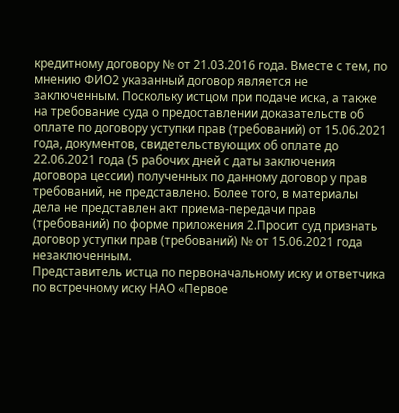кредитному договору № от 21.03.2016 года. Вместе с тем, по мнению ФИО2 указанный договор является не заключенным. Поскольку истцом при подаче иска, а также на требование суда о предоставлении доказательств об оплате по договору уступки прав (требований) от 15.06.2021 года, документов, свидетельствующих об оплате до 22.06.2021 года (5 рабочих дней с даты заключения договора цессии) полученных по данному договор у прав требований, не представлено. Более того, в материалы дела не представлен акт приема-передачи прав (требований) по форме приложения 2.Просит суд признать договор уступки прав (требований) № от 15.06.2021 года незаключенным.
Представитель истца по первоначальному иску и ответчика по встречному иску НАО «Первое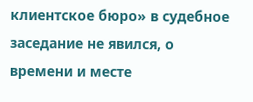клиентское бюро» в судебное заседание не явился, о времени и месте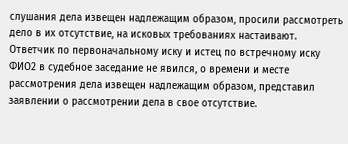слушания дела извещен надлежащим образом, просили рассмотреть дело в их отсутствие, на исковых требованиях настаивают.
Ответчик по первоначальному иску и истец по встречному иску ФИО2 в судебное заседание не явился, о времени и месте рассмотрения дела извещен надлежащим образом, представил заявлении о рассмотрении дела в свое отсутствие.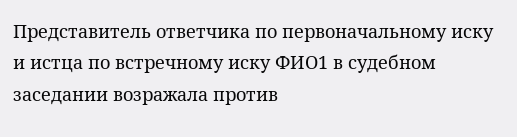Представитель ответчика по первоначальному иску и истца по встречному иску ФИО1 в судебном заседании возражала против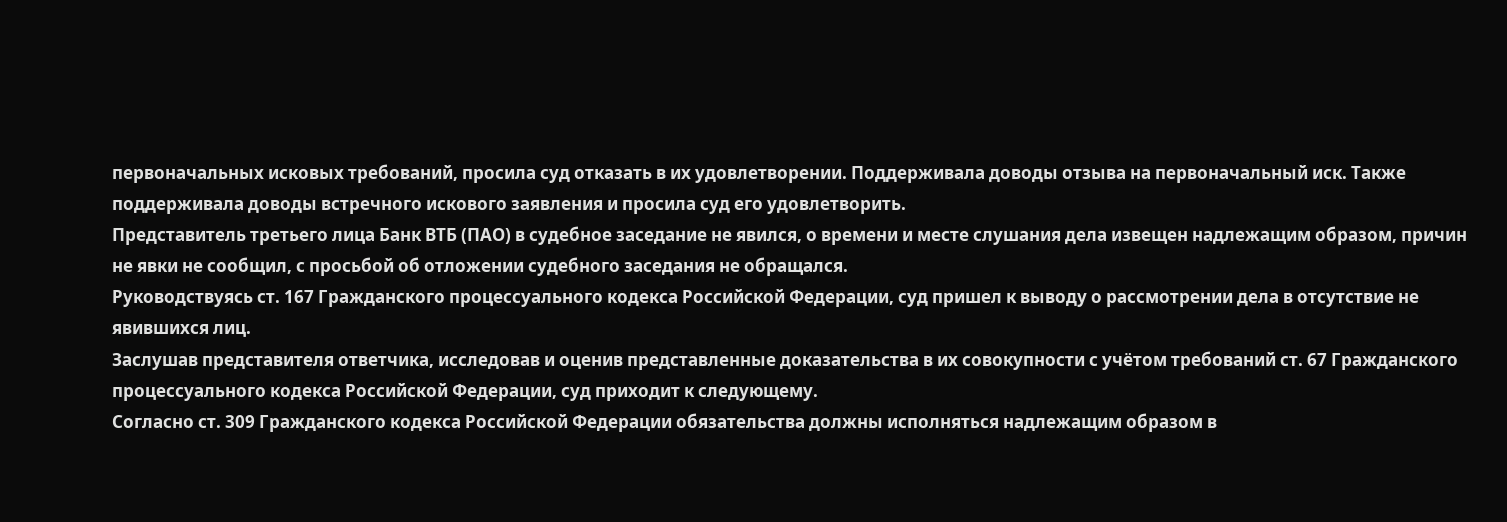первоначальных исковых требований, просила суд отказать в их удовлетворении. Поддерживала доводы отзыва на первоначальный иск. Также поддерживала доводы встречного искового заявления и просила суд его удовлетворить.
Представитель третьего лица Банк ВТБ (ПАО) в судебное заседание не явился, о времени и месте слушания дела извещен надлежащим образом, причин не явки не сообщил, с просьбой об отложении судебного заседания не обращался.
Руководствуясь ст. 167 Гражданского процессуального кодекса Российской Федерации, суд пришел к выводу о рассмотрении дела в отсутствие не явившихся лиц.
Заслушав представителя ответчика, исследовав и оценив представленные доказательства в их совокупности с учётом требований ст. 67 Гражданского процессуального кодекса Российской Федерации, суд приходит к следующему.
Согласно ст. 309 Гражданского кодекса Российской Федерации обязательства должны исполняться надлежащим образом в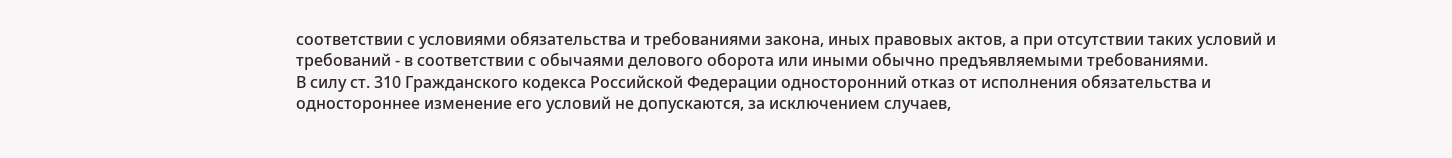соответствии с условиями обязательства и требованиями закона, иных правовых актов, а при отсутствии таких условий и требований - в соответствии с обычаями делового оборота или иными обычно предъявляемыми требованиями.
В силу ст. 310 Гражданского кодекса Российской Федерации односторонний отказ от исполнения обязательства и одностороннее изменение его условий не допускаются, за исключением случаев,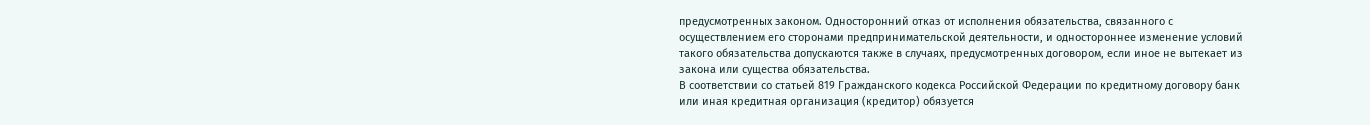предусмотренных законом. Односторонний отказ от исполнения обязательства, связанного с осуществлением его сторонами предпринимательской деятельности, и одностороннее изменение условий такого обязательства допускаются также в случаях, предусмотренных договором, если иное не вытекает из закона или существа обязательства.
В соответствии со статьей 819 Гражданского кодекса Российской Федерации по кредитному договору банк или иная кредитная организация (кредитор) обязуется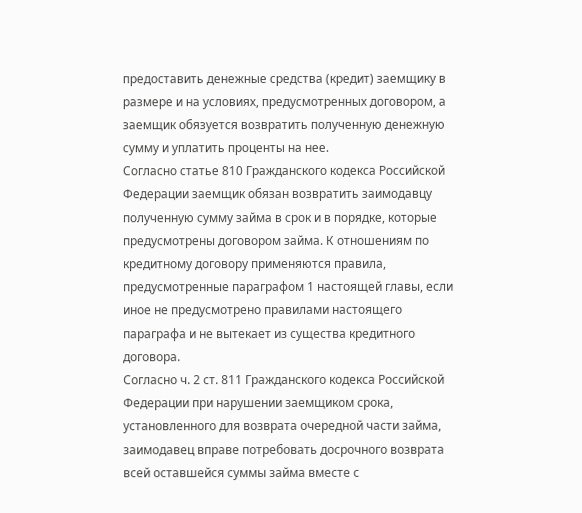предоставить денежные средства (кредит) заемщику в размере и на условиях, предусмотренных договором, а заемщик обязуется возвратить полученную денежную сумму и уплатить проценты на нее.
Согласно статье 810 Гражданского кодекса Российской Федерации заемщик обязан возвратить заимодавцу полученную сумму займа в срок и в порядке, которые предусмотрены договором займа. К отношениям по кредитному договору применяются правила, предусмотренные параграфом 1 настоящей главы, если иное не предусмотрено правилами настоящего параграфа и не вытекает из существа кредитного договора.
Согласно ч. 2 ст. 811 Гражданского кодекса Российской Федерации при нарушении заемщиком срока, установленного для возврата очередной части займа, заимодавец вправе потребовать досрочного возврата всей оставшейся суммы займа вместе с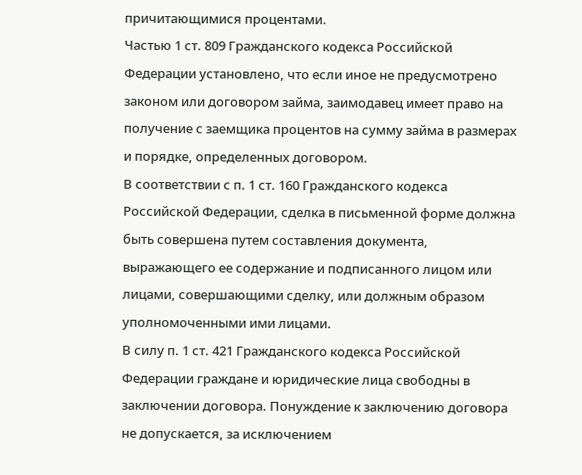причитающимися процентами.
Частью 1 ст. 809 Гражданского кодекса Российской Федерации установлено, что если иное не предусмотрено законом или договором займа, заимодавец имеет право на получение с заемщика процентов на сумму займа в размерах и порядке, определенных договором.
В соответствии с п. 1 ст. 160 Гражданского кодекса Российской Федерации, сделка в письменной форме должна быть совершена путем составления документа, выражающего ее содержание и подписанного лицом или лицами, совершающими сделку, или должным образом уполномоченными ими лицами.
В силу п. 1 ст. 421 Гражданского кодекса Российской Федерации граждане и юридические лица свободны в заключении договора. Понуждение к заключению договора не допускается, за исключением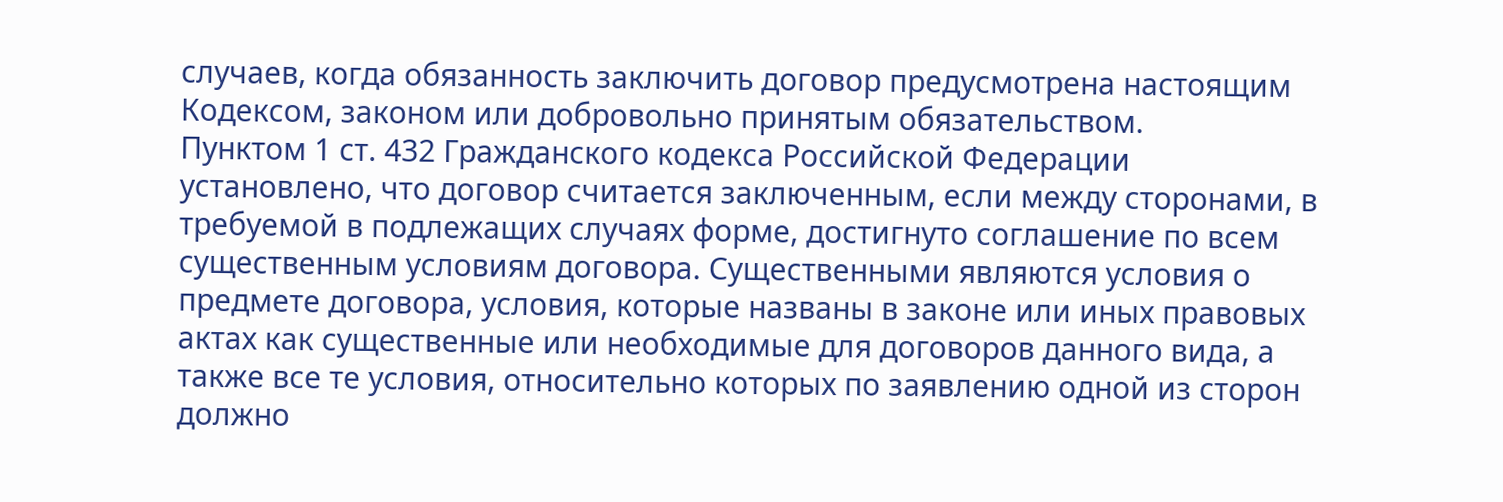случаев, когда обязанность заключить договор предусмотрена настоящим Кодексом, законом или добровольно принятым обязательством.
Пунктом 1 ст. 432 Гражданского кодекса Российской Федерации установлено, что договор считается заключенным, если между сторонами, в требуемой в подлежащих случаях форме, достигнуто соглашение по всем существенным условиям договора. Существенными являются условия о предмете договора, условия, которые названы в законе или иных правовых актах как существенные или необходимые для договоров данного вида, а также все те условия, относительно которых по заявлению одной из сторон должно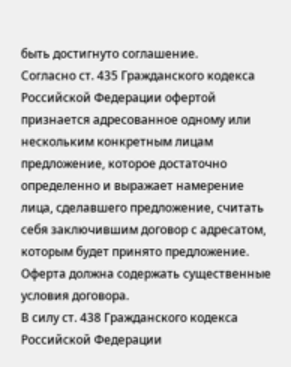быть достигнуто соглашение.
Согласно ст. 435 Гражданского кодекса Российской Федерации офертой признается адресованное одному или нескольким конкретным лицам предложение, которое достаточно определенно и выражает намерение лица, сделавшего предложение, считать себя заключившим договор с адресатом, которым будет принято предложение. Оферта должна содержать существенные условия договора.
В силу ст. 438 Гражданского кодекса Российской Федерации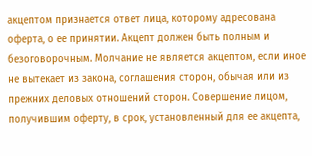акцептом признается ответ лица, которому адресована оферта, о ее принятии. Акцепт должен быть полным и безоговорочным. Молчание не является акцептом, если иное не вытекает из закона, соглашения сторон, обычая или из прежних деловых отношений сторон. Совершение лицом, получившим оферту, в срок, установленный для ее акцепта,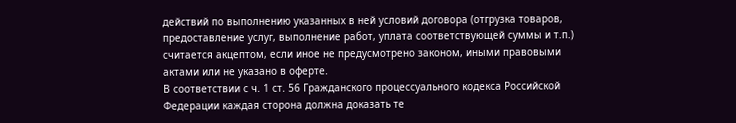действий по выполнению указанных в ней условий договора (отгрузка товаров, предоставление услуг, выполнение работ, уплата соответствующей суммы и т.п.) считается акцептом, если иное не предусмотрено законом, иными правовыми актами или не указано в оферте.
В соответствии с ч. 1 ст. 56 Гражданского процессуального кодекса Российской Федерации каждая сторона должна доказать те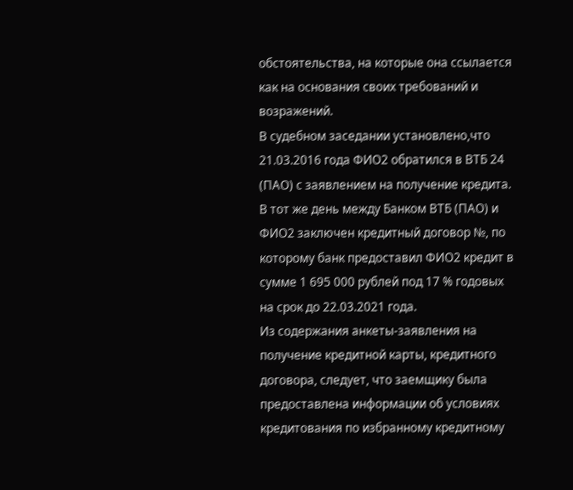обстоятельства, на которые она ссылается как на основания своих требований и возражений.
В судебном заседании установлено,что 21.03.2016 года ФИО2 обратился в ВТБ 24 (ПАО) с заявлением на получение кредита. В тот же день между Банком ВТБ (ПАО) и ФИО2 заключен кредитный договор №, по которому банк предоставил ФИО2 кредит в сумме 1 695 000 рублей под 17 % годовых на срок до 22.03.2021 года.
Из содержания анкеты-заявления на получение кредитной карты, кредитного договора, следует, что заемщику была предоставлена информации об условиях кредитования по избранному кредитному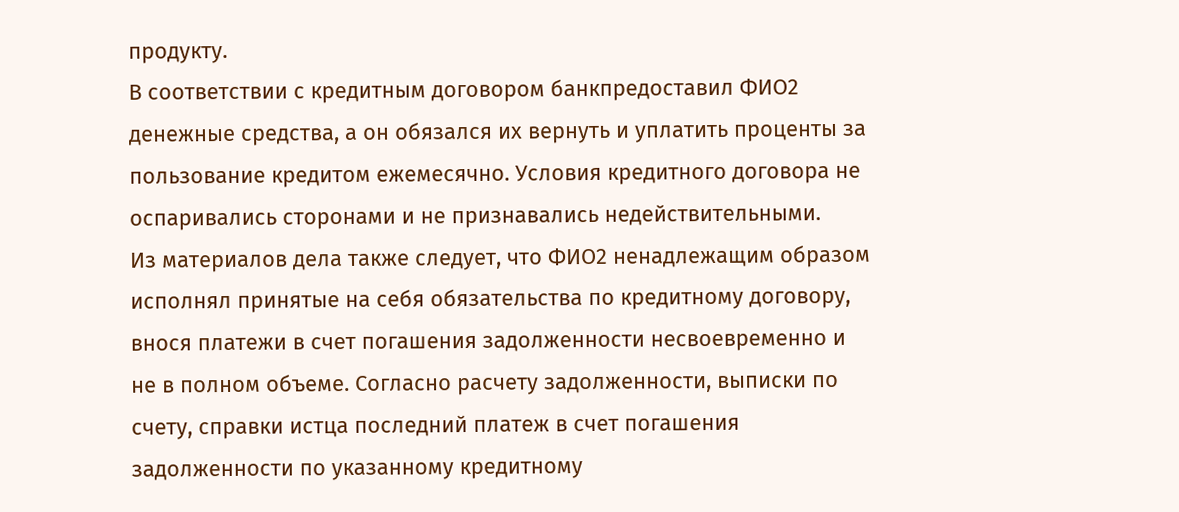продукту.
В соответствии с кредитным договором банкпредоставил ФИО2 денежные средства, а он обязался их вернуть и уплатить проценты за пользование кредитом ежемесячно. Условия кредитного договора не оспаривались сторонами и не признавались недействительными.
Из материалов дела также следует, что ФИО2 ненадлежащим образом исполнял принятые на себя обязательства по кредитному договору, внося платежи в счет погашения задолженности несвоевременно и не в полном объеме. Согласно расчету задолженности, выписки по счету, справки истца последний платеж в счет погашения задолженности по указанному кредитному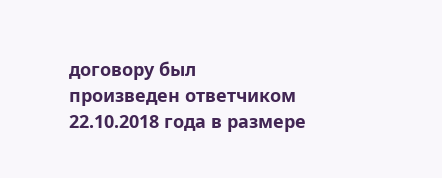договору был произведен ответчиком 22.10.2018 года в размере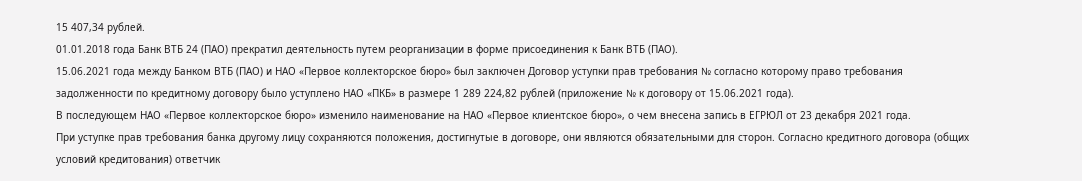15 407,34 рублей.
01.01.2018 года Банк ВТБ 24 (ПАО) прекратил деятельность путем реорганизации в форме присоединения к Банк ВТБ (ПАО).
15.06.2021 года между Банком ВТБ (ПАО) и НАО «Первое коллекторское бюро» был заключен Договор уступки прав требования № согласно которому право требования задолженности по кредитному договору было уступлено НАО «ПКБ» в размере 1 289 224,82 рублей (приложение № к договору от 15.06.2021 года).
В последующем НАО «Первое коллекторское бюро» изменило наименование на НАО «Первое клиентское бюро», о чем внесена запись в ЕГРЮЛ от 23 декабря 2021 года.
При уступке прав требования банка другому лицу сохраняются положения, достигнутые в договоре, они являются обязательными для сторон. Согласно кредитного договора (общих условий кредитования) ответчик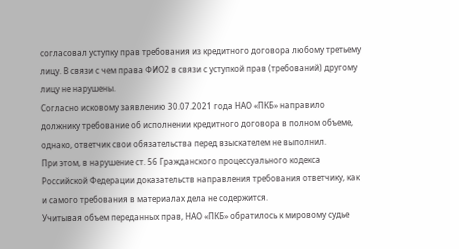согласовал уступку прав требования из кредитного договора любому третьему лицу. В связи с чем права ФИО2 в связи с уступкой прав (требований) другому лицу не нарушены.
Согласно исковому заявлению 30.07.2021 года НАО «ПКБ» направило должнику требование об исполнении кредитного договора в полном объеме, однако, ответчик свои обязательства перед взыскателем не выполнил.
При этом, в нарушение ст. 56 Гражданского процессуального кодекса Российской Федерации доказательств направления требования ответчику, как и самого требования в материалах дела не содержится.
Учитывая объем переданных прав, НАО «ПКБ» обратилось к мировому судье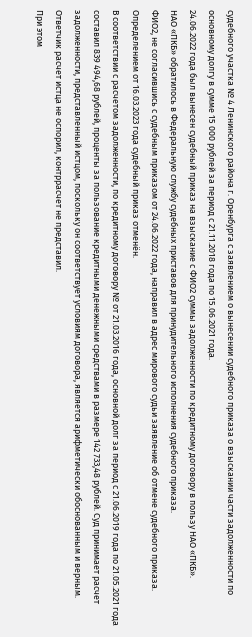судебного участка № 4 Ленинского района г. Оренбурга с заявлением о вынесении судебного приказа о взыскании части задолженности по основному долгу в сумме 15 000 рублей за период с 21.11.2018 года по 15.06.2021 года.
24.06.2022 года был вынесен судебный приказ на взыскание с ФИО2 суммы задолженности по кредитному договору в пользу НАО «ПКБ».
НАО «ПКБ» обратилось в Федеральную службу судебных приставов для принудительного исполнения судебного приказа.
ФИО2, не согласившись с судебным приказом от 24.06.2022 года, направил в адрес мирового судьи заявление об отмене судебного приказа.
Определением от 16.03.2023 года судебный приказ отменён.
В соответствии с расчетом задолженности, по кредитному договору № от 21.03.2016 года, основной долг за период с 21.06.2019 года по 21.05.2021 года составил 839 494,68 рублей, проценты за пользование кредитными денежными средствами в размере 142 733,48 рублей. Суд принимает расчет задолженности, представленный истцом, поскольку он соответствует условиям договора, является арифметически обоснованным и верным. Ответчик расчет истца не оспорил, контррасчет не представил.
При этом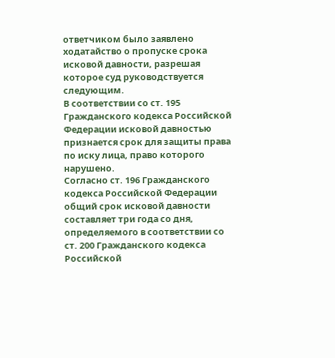ответчиком было заявлено ходатайство о пропуске срока исковой давности, разрешая которое суд руководствуется следующим.
В соответствии со ст. 195 Гражданского кодекса Российской Федерации исковой давностью признается срок для защиты права по иску лица, право которого нарушено.
Согласно ст. 196 Гражданского кодекса Российской Федерации общий срок исковой давности составляет три года со дня, определяемого в соответствии со ст. 200 Гражданского кодекса Российской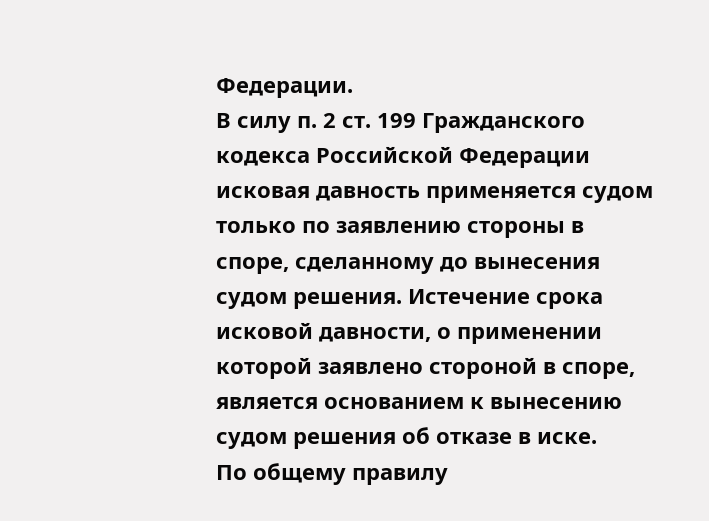Федерации.
В силу п. 2 ст. 199 Гражданского кодекса Российской Федерации исковая давность применяется судом только по заявлению стороны в споре, сделанному до вынесения судом решения. Истечение срока исковой давности, о применении которой заявлено стороной в споре, является основанием к вынесению судом решения об отказе в иске.
По общему правилу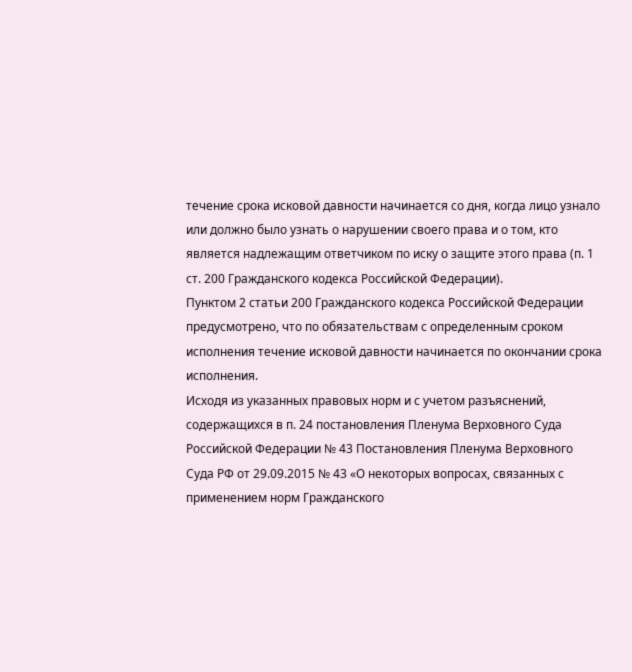течение срока исковой давности начинается со дня, когда лицо узнало или должно было узнать о нарушении своего права и о том, кто является надлежащим ответчиком по иску о защите этого права (п. 1 ст. 200 Гражданского кодекса Российской Федерации).
Пунктом 2 статьи 200 Гражданского кодекса Российской Федерации предусмотрено, что по обязательствам с определенным сроком исполнения течение исковой давности начинается по окончании срока исполнения.
Исходя из указанных правовых норм и с учетом разъяснений, содержащихся в п. 24 постановления Пленума Верховного Суда Российской Федерации № 43 Постановления Пленума Верховного Суда РФ от 29.09.2015 № 43 «О некоторых вопросах, связанных с применением норм Гражданского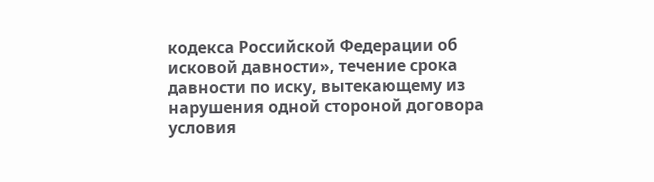кодекса Российской Федерации об исковой давности», течение срока давности по иску, вытекающему из нарушения одной стороной договора условия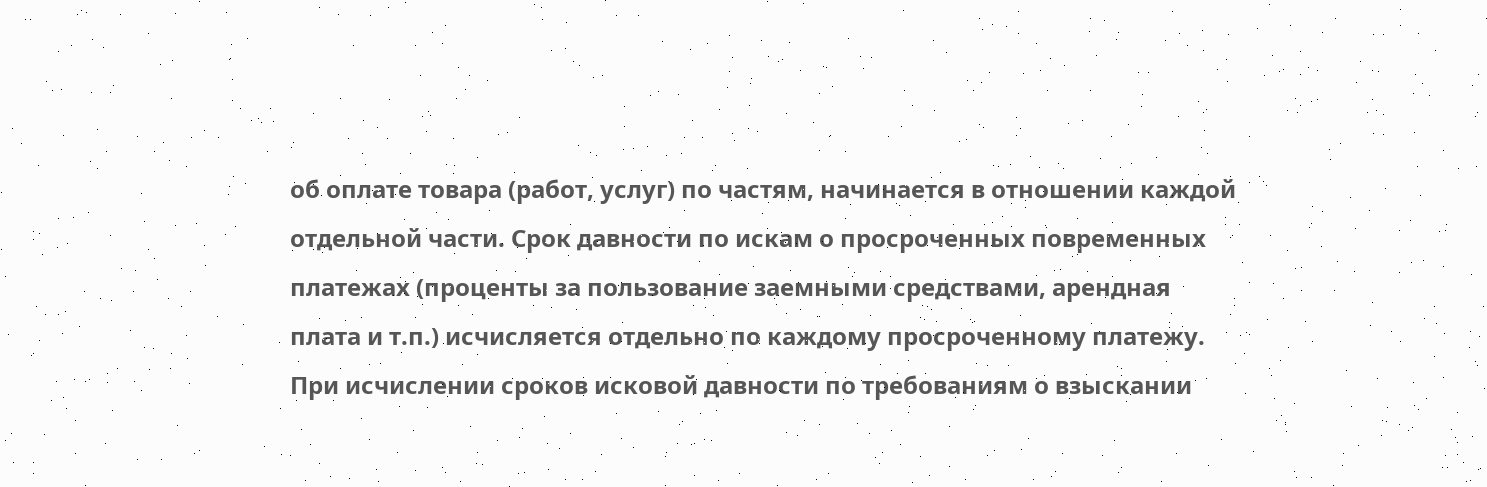об оплате товара (работ, услуг) по частям, начинается в отношении каждой отдельной части. Срок давности по искам о просроченных повременных платежах (проценты за пользование заемными средствами, арендная плата и т.п.) исчисляется отдельно по каждому просроченному платежу.
При исчислении сроков исковой давности по требованиям о взыскании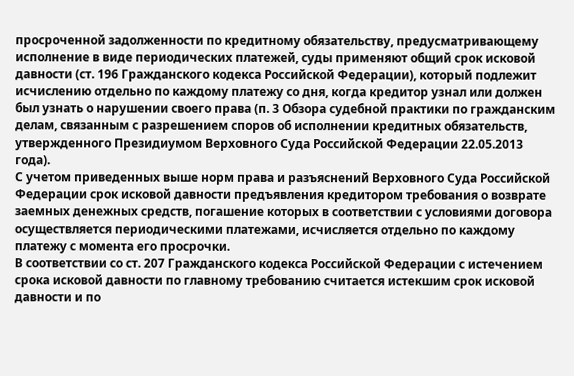просроченной задолженности по кредитному обязательству, предусматривающему исполнение в виде периодических платежей, суды применяют общий срок исковой давности (ст. 196 Гражданского кодекса Российской Федерации), который подлежит исчислению отдельно по каждому платежу со дня, когда кредитор узнал или должен был узнать о нарушении своего права (п. 3 Обзора судебной практики по гражданским делам, связанным с разрешением споров об исполнении кредитных обязательств, утвержденного Президиумом Верховного Суда Российской Федерации 22.05.2013 года).
С учетом приведенных выше норм права и разъяснений Верховного Суда Российской Федерации срок исковой давности предъявления кредитором требования о возврате заемных денежных средств, погашение которых в соответствии с условиями договора осуществляется периодическими платежами, исчисляется отдельно по каждому платежу с момента его просрочки.
В соответствии со ст. 207 Гражданского кодекса Российской Федерации с истечением срока исковой давности по главному требованию считается истекшим срок исковой давности и по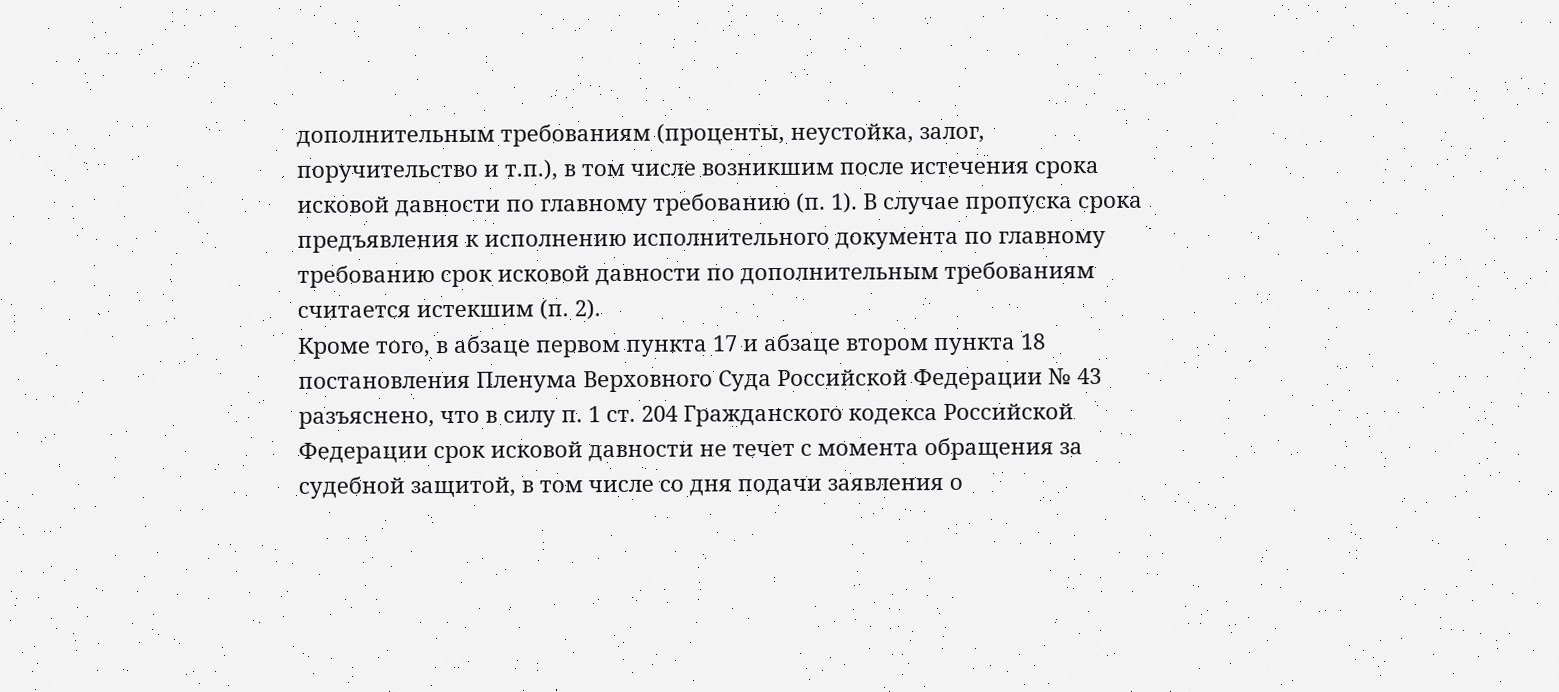дополнительным требованиям (проценты, неустойка, залог, поручительство и т.п.), в том числе возникшим после истечения срока исковой давности по главному требованию (п. 1). В случае пропуска срока предъявления к исполнению исполнительного документа по главному требованию срок исковой давности по дополнительным требованиям считается истекшим (п. 2).
Кроме того, в абзаце первом пункта 17 и абзаце втором пункта 18 постановления Пленума Верховного Суда Российской Федерации № 43 разъяснено, что в силу п. 1 ст. 204 Гражданского кодекса Российской Федерации срок исковой давности не течет с момента обращения за судебной защитой, в том числе со дня подачи заявления о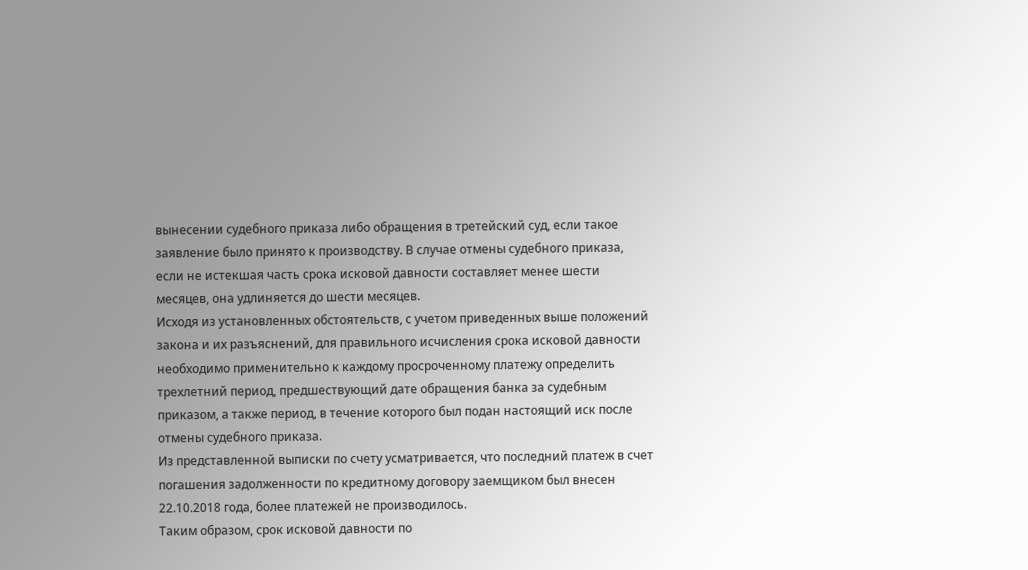вынесении судебного приказа либо обращения в третейский суд, если такое заявление было принято к производству. В случае отмены судебного приказа, если не истекшая часть срока исковой давности составляет менее шести месяцев, она удлиняется до шести месяцев.
Исходя из установленных обстоятельств, с учетом приведенных выше положений закона и их разъяснений, для правильного исчисления срока исковой давности необходимо применительно к каждому просроченному платежу определить трехлетний период, предшествующий дате обращения банка за судебным приказом, а также период, в течение которого был подан настоящий иск после отмены судебного приказа.
Из представленной выписки по счету усматривается, что последний платеж в счет погашения задолженности по кредитному договору заемщиком был внесен 22.10.2018 года, более платежей не производилось.
Таким образом, срок исковой давности по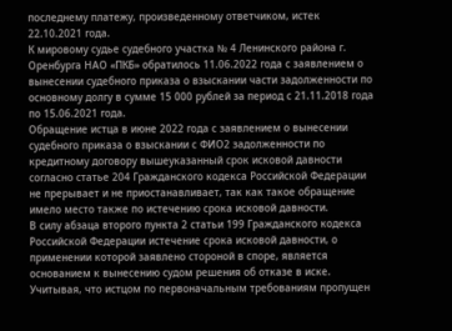последнему платежу, произведенному ответчиком, истек 22.10.2021 года.
К мировому судье судебного участка № 4 Ленинского района г. Оренбурга НАО «ПКБ» обратилось 11.06.2022 года с заявлением о вынесении судебного приказа о взыскании части задолженности по основному долгу в сумме 15 000 рублей за период с 21.11.2018 года по 15.06.2021 года.
Обращение истца в июне 2022 года с заявлением о вынесении судебного приказа о взыскании с ФИО2 задолженности по кредитному договору вышеуказанный срок исковой давности согласно статье 204 Гражданского кодекса Российской Федерации не прерывает и не приостанавливает, так как такое обращение имело место также по истечению срока исковой давности.
В силу абзаца второго пункта 2 статьи 199 Гражданского кодекса Российской Федерации истечение срока исковой давности, о применении которой заявлено стороной в споре, является основанием к вынесению судом решения об отказе в иске.
Учитывая, что истцом по первоначальным требованиям пропущен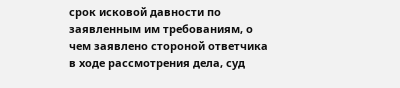срок исковой давности по заявленным им требованиям, о чем заявлено стороной ответчика в ходе рассмотрения дела, суд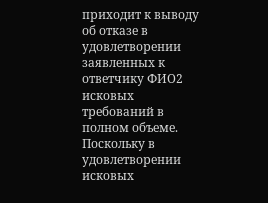приходит к выводу об отказе в удовлетворении заявленных к ответчику ФИО2 исковых требований в полном объеме.
Поскольку в удовлетворении исковых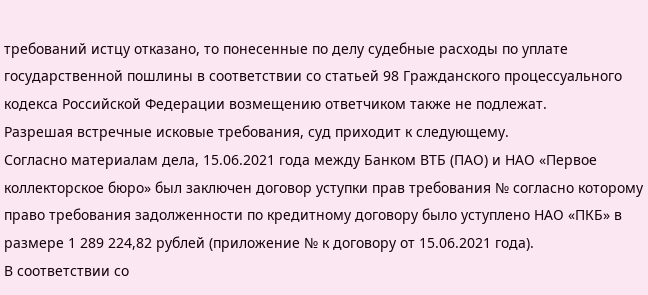требований истцу отказано, то понесенные по делу судебные расходы по уплате государственной пошлины в соответствии со статьей 98 Гражданского процессуального кодекса Российской Федерации возмещению ответчиком также не подлежат.
Разрешая встречные исковые требования, суд приходит к следующему.
Согласно материалам дела, 15.06.2021 года между Банком ВТБ (ПАО) и НАО «Первое коллекторское бюро» был заключен договор уступки прав требования № согласно которому право требования задолженности по кредитному договору было уступлено НАО «ПКБ» в размере 1 289 224,82 рублей (приложение № к договору от 15.06.2021 года).
В соответствии со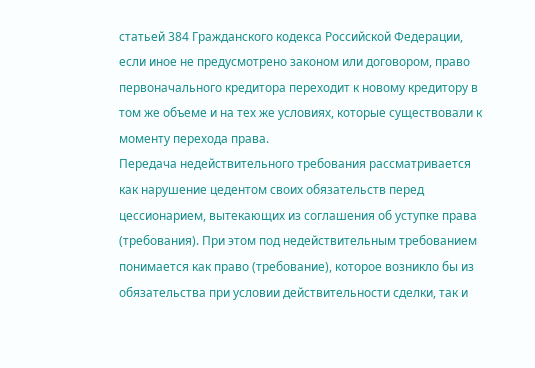статьей 384 Гражданского кодекса Российской Федерации, если иное не предусмотрено законом или договором, право первоначального кредитора переходит к новому кредитору в том же объеме и на тех же условиях, которые существовали к моменту перехода права.
Передача недействительного требования рассматривается как нарушение цедентом своих обязательств перед цессионарием, вытекающих из соглашения об уступке права (требования). При этом под недействительным требованием понимается как право (требование), которое возникло бы из обязательства при условии действительности сделки, так и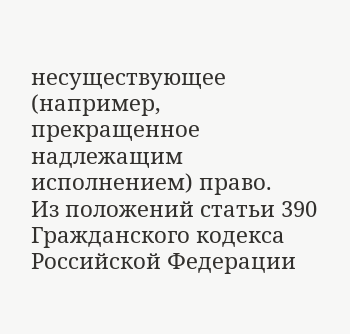несуществующее (например, прекращенное надлежащим исполнением) право.
Из положений статьи 390 Гражданского кодекса Российской Федерации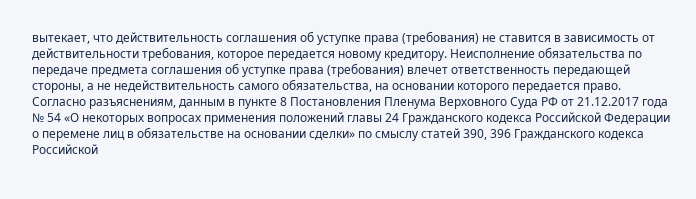вытекает, что действительность соглашения об уступке права (требования) не ставится в зависимость от действительности требования, которое передается новому кредитору. Неисполнение обязательства по передаче предмета соглашения об уступке права (требования) влечет ответственность передающей стороны, а не недействительность самого обязательства, на основании которого передается право.
Согласно разъяснениям, данным в пункте 8 Постановления Пленума Верховного Суда РФ от 21.12.2017 года № 54 «О некоторых вопросах применения положений главы 24 Гражданского кодекса Российской Федерации о перемене лиц в обязательстве на основании сделки» по смыслу статей 390, 396 Гражданского кодекса Российской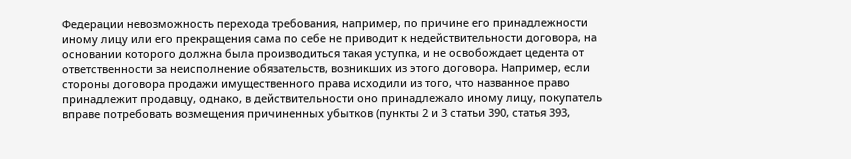Федерации невозможность перехода требования, например, по причине его принадлежности иному лицу или его прекращения сама по себе не приводит к недействительности договора, на основании которого должна была производиться такая уступка, и не освобождает цедента от ответственности за неисполнение обязательств, возникших из этого договора. Например, если стороны договора продажи имущественного права исходили из того, что названное право принадлежит продавцу, однако, в действительности оно принадлежало иному лицу, покупатель вправе потребовать возмещения причиненных убытков (пункты 2 и 3 статьи 390, статья 393,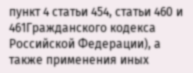пункт 4 статьи 454, статьи 460 и 461Гражданского кодекса Российской Федерации), а также применения иных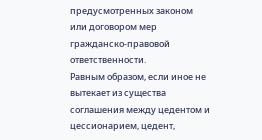предусмотренных законом или договором мер гражданско-правовой ответственности.
Равным образом, если иное не вытекает из существа соглашения между цедентом и цессионарием, цедент,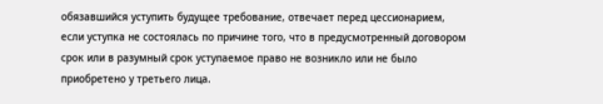обязавшийся уступить будущее требование, отвечает перед цессионарием, если уступка не состоялась по причине того, что в предусмотренный договором срок или в разумный срок уступаемое право не возникло или не было приобретено у третьего лица.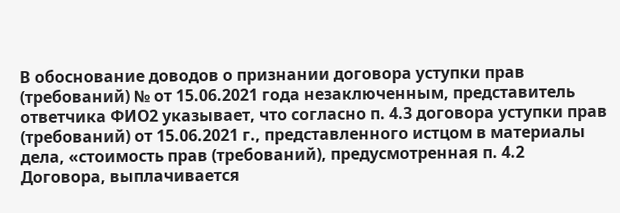В обоснование доводов о признании договора уступки прав (требований) № от 15.06.2021 года незаключенным, представитель ответчика ФИО2 указывает, что согласно п. 4.3 договора уступки прав (требований) от 15.06.2021 г., представленного истцом в материалы дела, «стоимость прав (требований), предусмотренная п. 4.2 Договора, выплачивается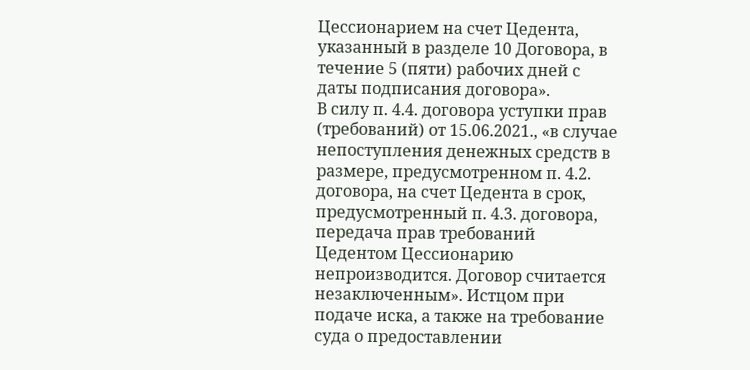Цессионарием на счет Цедента, указанный в разделе 10 Договора, в течение 5 (пяти) рабочих дней с даты подписания договора».
В силу п. 4.4. договора уступки прав (требований) от 15.06.2021., «в случае непоступления денежных средств в размере, предусмотренном п. 4.2. договора, на счет Цедента в срок, предусмотренный п. 4.3. договора, передача прав требований Цедентом Цессионарию непроизводится. Договор считается незаключенным». Истцом при подаче иска, а также на требование суда о предоставлении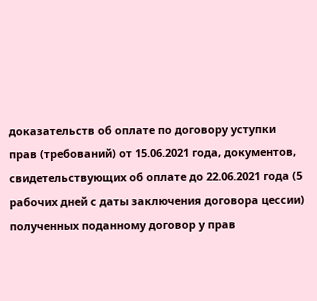доказательств об оплате по договору уступки прав (требований) от 15.06.2021 года, документов, свидетельствующих об оплате до 22.06.2021 года (5 рабочих дней с даты заключения договора цессии) полученных поданному договор у прав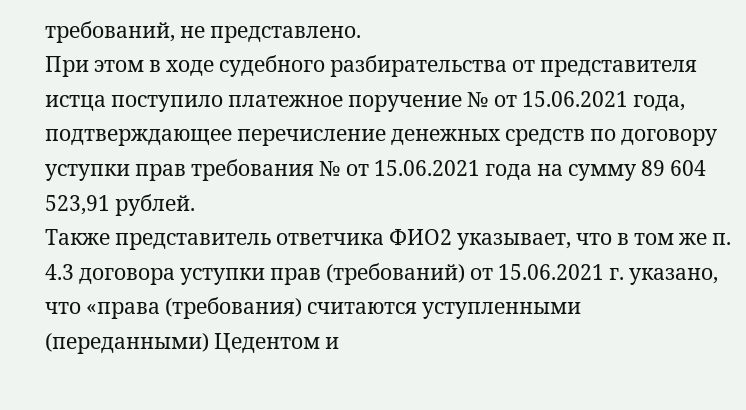требований, не представлено.
При этом в ходе судебного разбирательства от представителя истца поступило платежное поручение № от 15.06.2021 года, подтверждающее перечисление денежных средств по договору уступки прав требования № от 15.06.2021 года на сумму 89 604 523,91 рублей.
Также представитель ответчика ФИО2 указывает, что в том же п. 4.3 договора уступки прав (требований) от 15.06.2021 г. указано, что «права (требования) считаются уступленными (переданными) Цедентом и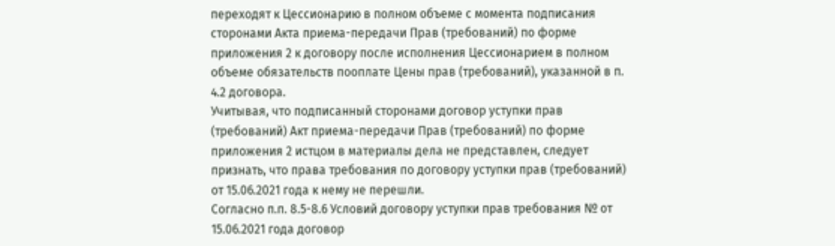переходят к Цессионарию в полном объеме с момента подписания сторонами Акта приема-передачи Прав (требований) по форме приложения 2 к договору после исполнения Цессионарием в полном объеме обязательств пооплате Цены прав (требований), указанной в п. 4.2 договора.
Учитывая, что подписанный сторонами договор уступки прав (требований) Акт приема-передачи Прав (требований) по форме приложения 2 истцом в материалы дела не представлен, следует признать, что права требования по договору уступки прав (требований) от 15.06.2021 года к нему не перешли.
Согласно п.п. 8.5-8.6 Условий договору уступки прав требования № от 15.06.2021 года договор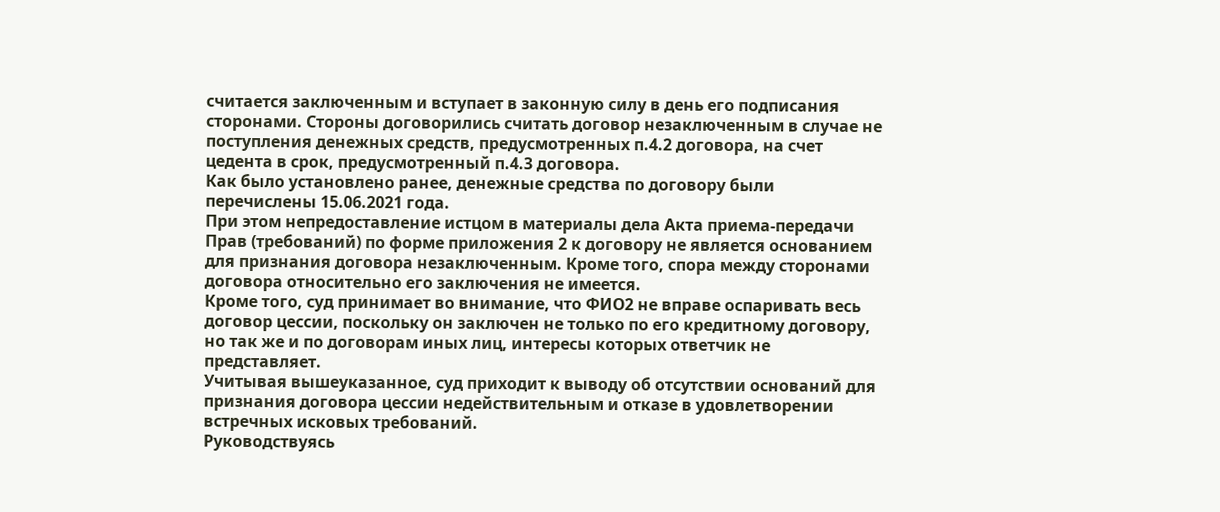считается заключенным и вступает в законную силу в день его подписания сторонами. Стороны договорились считать договор незаключенным в случае не поступления денежных средств, предусмотренных п.4.2 договора, на счет цедента в срок, предусмотренный п.4.3 договора.
Как было установлено ранее, денежные средства по договору были перечислены 15.06.2021 года.
При этом непредоставление истцом в материалы дела Акта приема-передачи Прав (требований) по форме приложения 2 к договору не является основанием для признания договора незаключенным. Кроме того, спора между сторонами договора относительно его заключения не имеется.
Кроме того, суд принимает во внимание, что ФИО2 не вправе оспаривать весь договор цессии, поскольку он заключен не только по его кредитному договору, но так же и по договорам иных лиц, интересы которых ответчик не представляет.
Учитывая вышеуказанное, суд приходит к выводу об отсутствии оснований для признания договора цессии недействительным и отказе в удовлетворении встречных исковых требований.
Руководствуясь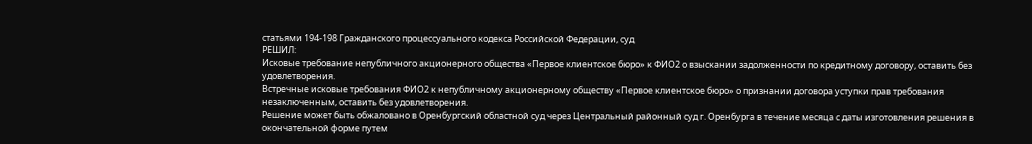статьями 194-198 Гражданского процессуального кодекса Российской Федерации, суд
РЕШИЛ:
Исковые требование непубличного акционерного общества «Первое клиентское бюро» к ФИО2 о взыскании задолженности по кредитному договору, оставить без удовлетворения.
Встречные исковые требования ФИО2 к непубличному акционерному обществу «Первое клиентское бюро» о признании договора уступки прав требования незаключенным, оставить без удовлетворения.
Решение может быть обжаловано в Оренбургский областной суд через Центральный районный суд г. Оренбурга в течение месяца с даты изготовления решения в окончательной форме путем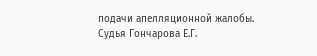подачи апелляционной жалобы.
Судья Гончарова Е.Г.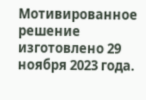Мотивированное решение изготовлено 29 ноября 2023 года.